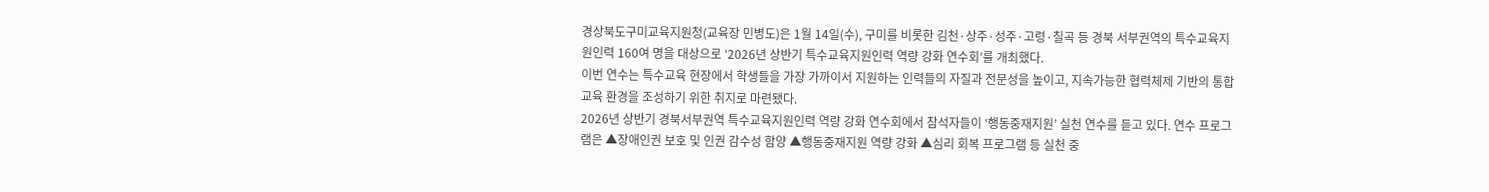경상북도구미교육지원청(교육장 민병도)은 1월 14일(수), 구미를 비롯한 김천·상주·성주·고령·칠곡 등 경북 서부권역의 특수교육지원인력 160여 명을 대상으로 ‘2026년 상반기 특수교육지원인력 역량 강화 연수회’를 개최했다.
이번 연수는 특수교육 현장에서 학생들을 가장 가까이서 지원하는 인력들의 자질과 전문성을 높이고, 지속가능한 협력체제 기반의 통합교육 환경을 조성하기 위한 취지로 마련됐다.
2026년 상반기 경북서부권역 특수교육지원인력 역량 강화 연수회에서 참석자들이 ‘행동중재지원’ 실천 연수를 듣고 있다. 연수 프로그램은 ▲장애인권 보호 및 인권 감수성 함양 ▲행동중재지원 역량 강화 ▲심리 회복 프로그램 등 실천 중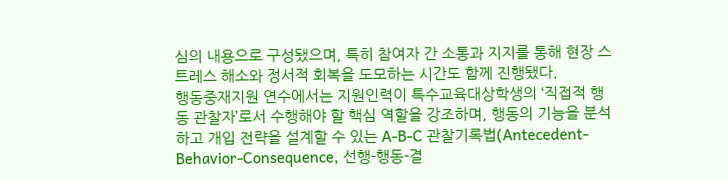심의 내용으로 구성됐으며, 특히 참여자 간 소통과 지지를 통해 현장 스트레스 해소와 정서적 회복을 도모하는 시간도 함께 진행됐다.
행동중재지원 연수에서는 지원인력이 특수교육대상학생의 ‘직접적 행동 관찰자’로서 수행해야 할 핵심 역할을 강조하며, 행동의 기능을 분석하고 개입 전략을 설계할 수 있는 A-B-C 관찰기록법(Antecedent-Behavior-Consequence, 선행-행동-결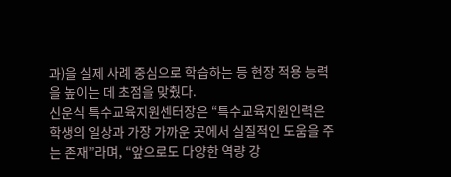과)을 실제 사례 중심으로 학습하는 등 현장 적용 능력을 높이는 데 초점을 맞췄다.
신운식 특수교육지원센터장은 “특수교육지원인력은 학생의 일상과 가장 가까운 곳에서 실질적인 도움을 주는 존재”라며, “앞으로도 다양한 역량 강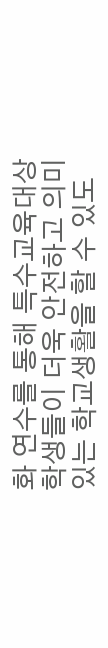화 연수를 통해 특수교육대상학생들이 더욱 안전하고 의미 있는 학교생활을 할 수 있도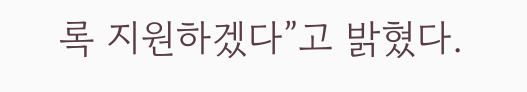록 지원하겠다”고 밝혔다.